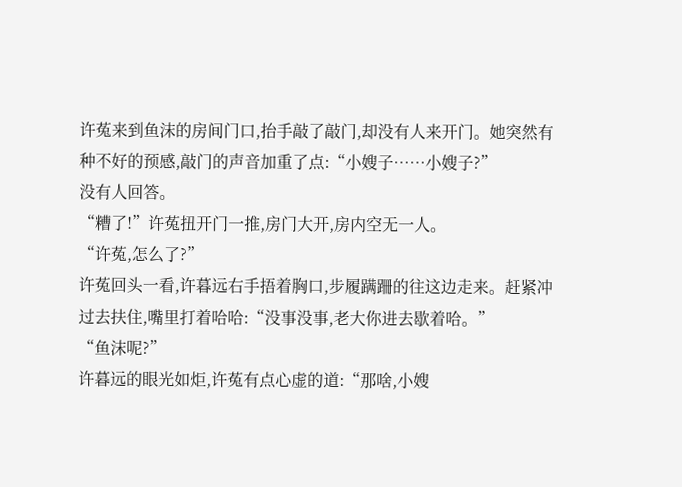许菟来到鱼沫的房间门口,抬手敲了敲门,却没有人来开门。她突然有种不好的预感,敲门的声音加重了点:“小嫂子……小嫂子?”
没有人回答。
“糟了!”许菟扭开门一推,房门大开,房内空无一人。
“许菟,怎么了?”
许菟回头一看,许暮远右手捂着胸口,步履蹒跚的往这边走来。赶紧冲过去扶住,嘴里打着哈哈:“没事没事,老大你进去歇着哈。”
“鱼沫呢?”
许暮远的眼光如炬,许菟有点心虚的道:“那啥,小嫂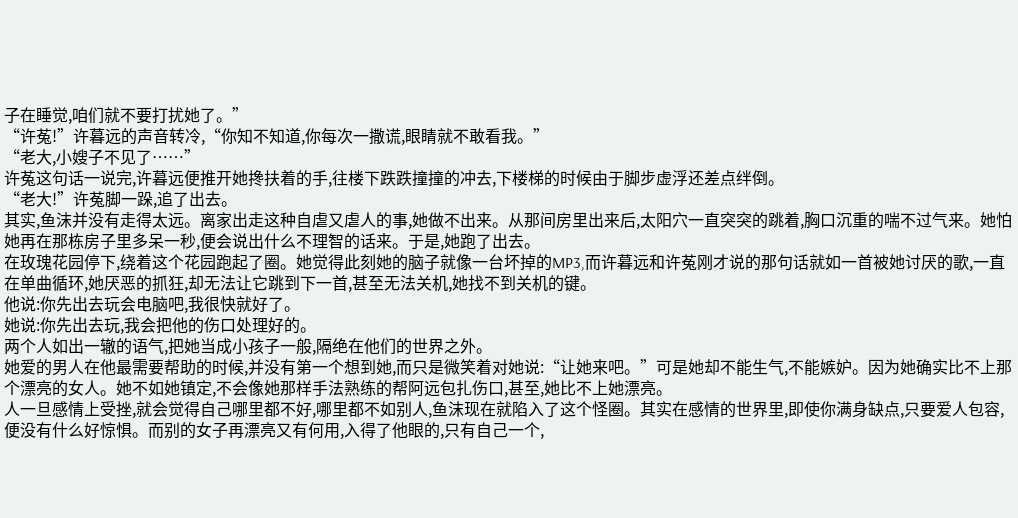子在睡觉,咱们就不要打扰她了。”
“许菟!”许暮远的声音转冷,“你知不知道,你每次一撒谎,眼睛就不敢看我。”
“老大,小嫂子不见了……”
许菟这句话一说完,许暮远便推开她搀扶着的手,往楼下跌跌撞撞的冲去,下楼梯的时候由于脚步虚浮还差点绊倒。
“老大!”许菟脚一跺,追了出去。
其实,鱼沫并没有走得太远。离家出走这种自虐又虐人的事,她做不出来。从那间房里出来后,太阳穴一直突突的跳着,胸口沉重的喘不过气来。她怕她再在那栋房子里多呆一秒,便会说出什么不理智的话来。于是,她跑了出去。
在玫瑰花园停下,绕着这个花园跑起了圈。她觉得此刻她的脑子就像一台坏掉的MP3,而许暮远和许菟刚才说的那句话就如一首被她讨厌的歌,一直在单曲循环,她厌恶的抓狂,却无法让它跳到下一首,甚至无法关机,她找不到关机的键。
他说:你先出去玩会电脑吧,我很快就好了。
她说:你先出去玩,我会把他的伤口处理好的。
两个人如出一辙的语气,把她当成小孩子一般,隔绝在他们的世界之外。
她爱的男人在他最需要帮助的时候,并没有第一个想到她,而只是微笑着对她说:“让她来吧。”可是她却不能生气,不能嫉妒。因为她确实比不上那个漂亮的女人。她不如她镇定,不会像她那样手法熟练的帮阿远包扎伤口,甚至,她比不上她漂亮。
人一旦感情上受挫,就会觉得自己哪里都不好,哪里都不如别人,鱼沫现在就陷入了这个怪圈。其实在感情的世界里,即使你满身缺点,只要爱人包容,便没有什么好惊惧。而别的女子再漂亮又有何用,入得了他眼的,只有自己一个,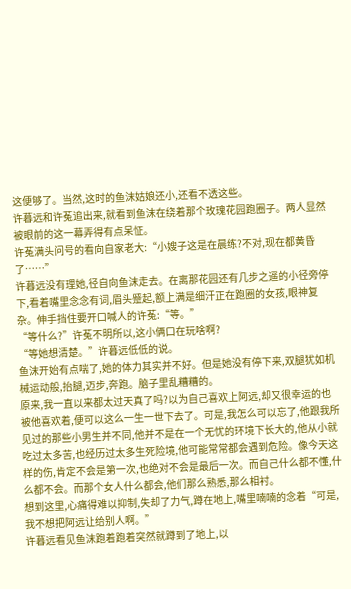这便够了。当然,这时的鱼沫姑娘还小,还看不透这些。
许暮远和许菟追出来,就看到鱼沫在绕着那个玫瑰花园跑圈子。两人显然被眼前的这一幕弄得有点呆怔。
许菟满头问号的看向自家老大:“小嫂子这是在晨练?不对,现在都黄昏了……”
许暮远没有理她,径自向鱼沫走去。在离那花园还有几步之遥的小径旁停下,看着嘴里念念有词,眉头蹙起,额上满是细汗正在跑圈的女孩,眼神复杂。伸手挡住要开口喊人的许菟:“等。”
“等什么?”许菟不明所以,这小俩口在玩啥啊?
“等她想清楚。”许暮远低低的说。
鱼沫开始有点喘了,她的体力其实并不好。但是她没有停下来,双腿犹如机械运动般,抬腿,迈步,奔跑。脑子里乱糟糟的。
原来,我一直以来都太过天真了吗?以为自己喜欢上阿远,却又很幸运的也被他喜欢着,便可以这么一生一世下去了。可是,我怎么可以忘了,他跟我所见过的那些小男生并不同,他并不是在一个无忧的环境下长大的,他从小就吃过太多苦,也经历过太多生死险境,他可能常常都会遇到危险。像今天这样的伤,肯定不会是第一次,也绝对不会是最后一次。而自己什么都不懂,什么都不会。而那个女人什么都会,他们那么熟悉,那么相衬。
想到这里,心痛得难以抑制,失却了力气,蹲在地上,嘴里喃喃的念着“可是,我不想把阿远让给别人啊。”
许暮远看见鱼沫跑着跑着突然就蹲到了地上,以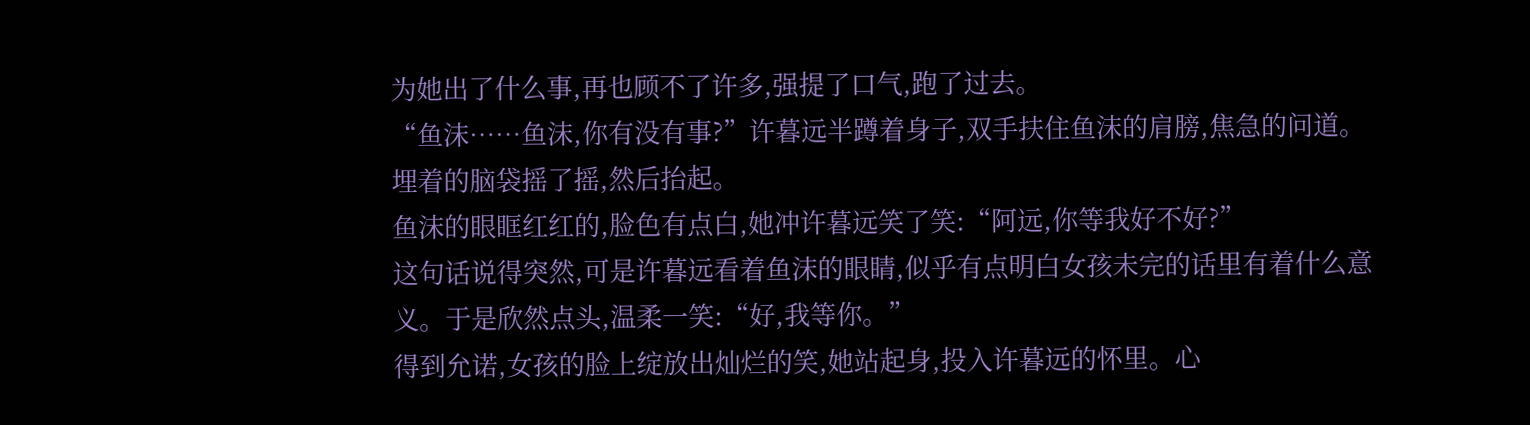为她出了什么事,再也顾不了许多,强提了口气,跑了过去。
“鱼沫……鱼沫,你有没有事?”许暮远半蹲着身子,双手扶住鱼沫的肩膀,焦急的问道。
埋着的脑袋摇了摇,然后抬起。
鱼沫的眼眶红红的,脸色有点白,她冲许暮远笑了笑:“阿远,你等我好不好?”
这句话说得突然,可是许暮远看着鱼沫的眼睛,似乎有点明白女孩未完的话里有着什么意义。于是欣然点头,温柔一笑:“好,我等你。”
得到允诺,女孩的脸上绽放出灿烂的笑,她站起身,投入许暮远的怀里。心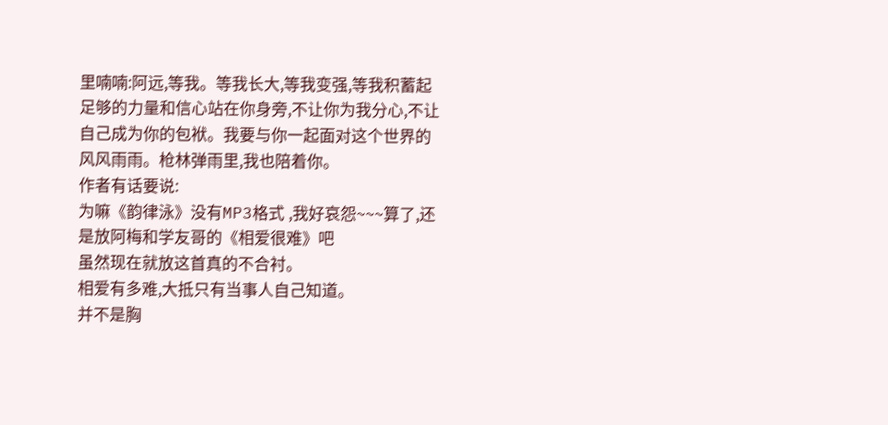里喃喃:阿远,等我。等我长大,等我变强,等我积蓄起足够的力量和信心站在你身旁,不让你为我分心,不让自己成为你的包袱。我要与你一起面对这个世界的风风雨雨。枪林弹雨里,我也陪着你。
作者有话要说:
为嘛《韵律泳》没有MP3格式 ,我好哀怨~~~算了,还是放阿梅和学友哥的《相爱很难》吧
虽然现在就放这首真的不合衬。
相爱有多难,大抵只有当事人自己知道。
并不是胸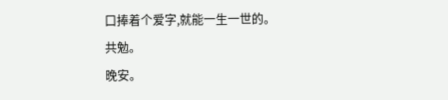口捧着个爱字,就能一生一世的。
共勉。
晚安。